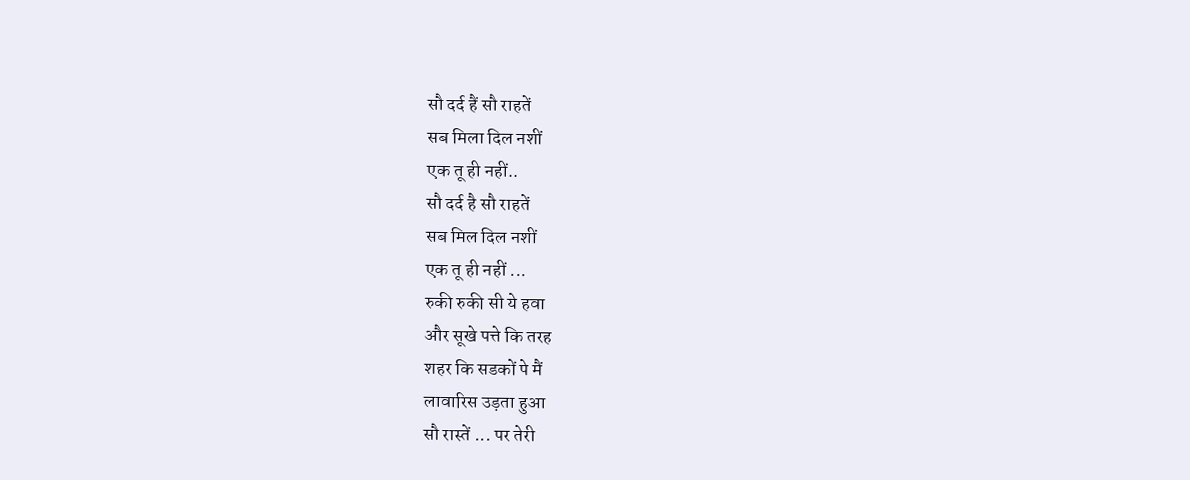सौ दर्द हैं सौ राहतें
सब मिला दिल नशीं
एक तू ही नहीं..
सौ दर्द है सौ राहतें
सब मिल दिल नशीं
एक तू ही नहीं ...
रुकी रुकी सी ये हवा
और सूखे पत्ते कि तरह
शहर कि सडकों पे मैं
लावारिस उड़ता हुआ
सौ रास्तें ... पर तेरी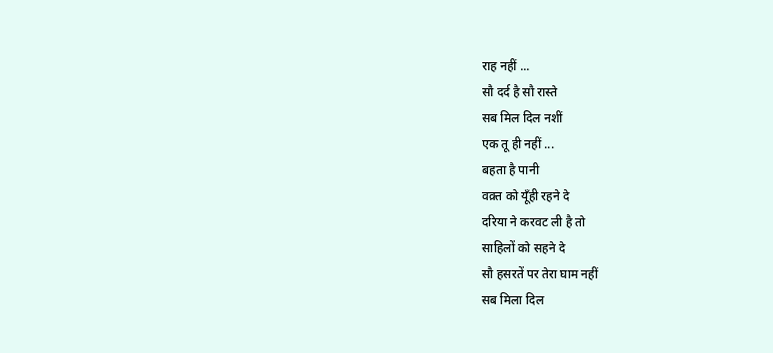राह नहीं ...
सौ दर्द है सौ रास्ते
सब मिल दिल नशीं
एक तू ही नहीं ...
बहता है पानी
वक़्त को यूँही रहने दे
दरिया ने करवट ली है तो
साहिलों को सहने दे
सौ हसरतें पर तेरा घाम नहीं
सब मिला दिल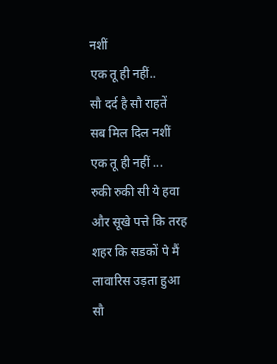नशीं
एक तू ही नहीं..
सौ दर्द है सौ राहतें
सब मिल दिल नशीं
एक तू ही नहीं ...
रुकी रुकी सी ये हवा
और सूखे पत्ते कि तरह
शहर कि सडकों पे मैं
लावारिस उड़ता हुआ
सौ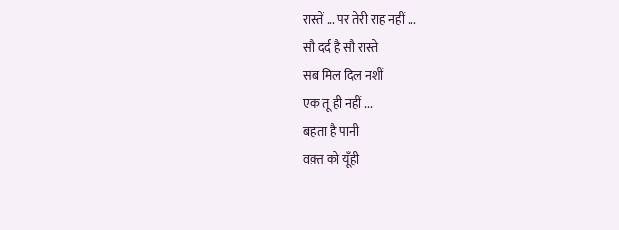रास्तें ... पर तेरी राह नहीं ...
सौ दर्द है सौ रास्ते
सब मिल दिल नशीं
एक तू ही नहीं ...
बहता है पानी
वक़्त को यूँही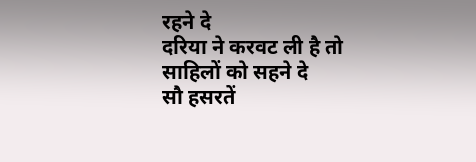रहने दे
दरिया ने करवट ली है तो
साहिलों को सहने दे
सौ हसरतें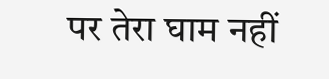पर तेरा घाम नहीं